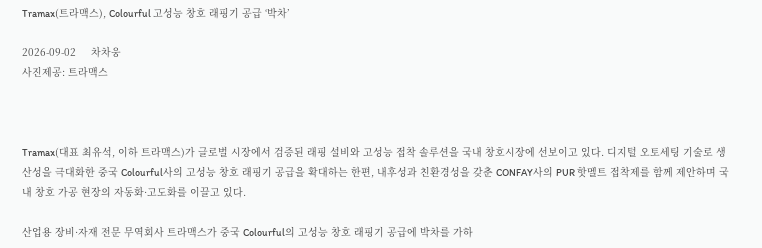Tramax(트라맥스), Colourful 고성능 창호 래핑기 공급 ‘박차’

2026-09-02     차차웅
사진제공: 트라맥스



Tramax(대표 최유석, 이하 트라맥스)가 글로벌 시장에서 검증된 래핑 설비와 고성능 접착 솔루션을 국내 창호시장에 선보이고 있다. 디지털 오토세팅 기술로 생산성을 극대화한 중국 Colourful사의 고성능 창호 래핑기 공급을 확대하는 한편, 내후성과 친환경성을 갖춘 CONFAY사의 PUR 핫멜트 접착제를 함께 제안하며 국내 창호 가공 현장의 자동화·고도화를 이끌고 있다.

산업용 장비·자재 전문 무역회사 트라맥스가 중국 Colourful의 고성능 창호 래핑기 공급에 박차를 가하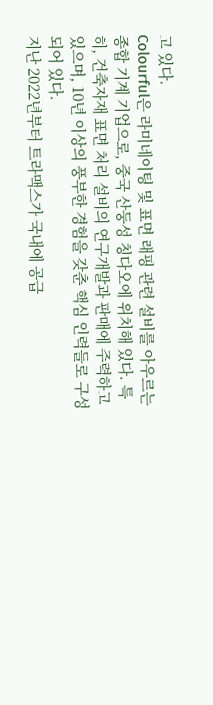고 있다.
Colourful은 라미네이팅 및 표면 래핑 관련 설비를 아우르는 종합 기계 기업으로, 중국 산둥성 칭다오에 위치해 있다. 특히, 건축자재 표면 처리 설비의 연구개발과 판매에 주력하고 있으며, 10년 이상의 풍부한 경험을 갖춘 핵심 인력들로 구성되어 있다.
지난 2022년부터 트라맥스가 국내에 공급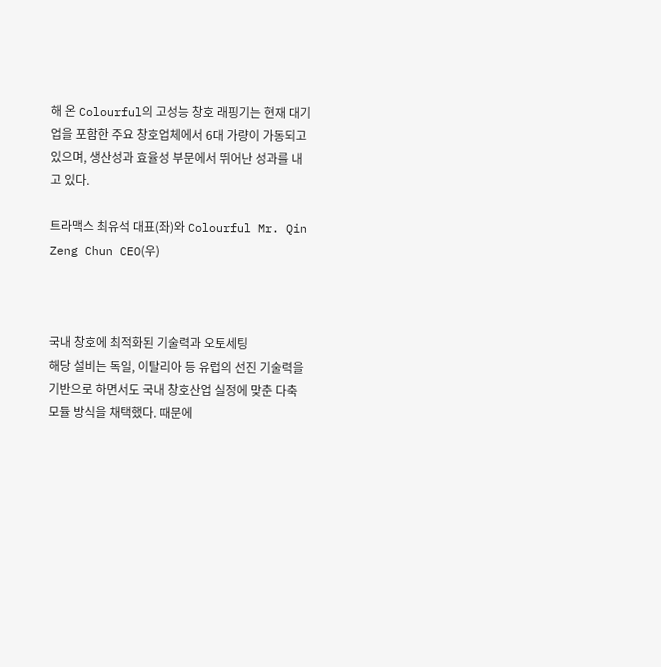해 온 Colourful의 고성능 창호 래핑기는 현재 대기업을 포함한 주요 창호업체에서 6대 가량이 가동되고 있으며, 생산성과 효율성 부문에서 뛰어난 성과를 내고 있다.

트라맥스 최유석 대표(좌)와 Colourful Mr. Qin Zeng Chun CEO(우)



국내 창호에 최적화된 기술력과 오토세팅
해당 설비는 독일, 이탈리아 등 유럽의 선진 기술력을 기반으로 하면서도 국내 창호산업 실정에 맞춘 다축 모듈 방식을 채택했다. 때문에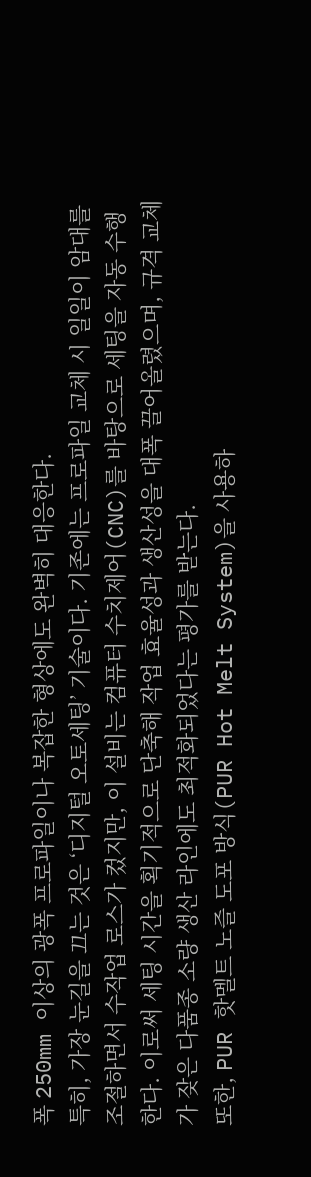폭 250mm 이상의 광폭 프로파일이나 복잡한 형상에도 완벽히 대응한다.
특히, 가장 눈길을 끄는 것은 ‘디지털 오토세팅’ 기술이다. 기존에는 프로파일 교체 시 일일이 암대를 조절하면서 수작업 로스가 컸지만, 이 설비는 컴퓨터 수치제어(CNC)를 바탕으로 세팅을 자동 수행한다. 이로써 세팅 시간을 획기적으로 단축해 작업 효율성과 생산성을 대폭 끌어올렸으며, 규격 교체가 잦은 다품종 소량 생산 라인에도 최적화되었다는 평가를 받는다.
또한, PUR 핫멜트 노즐 도포 방식(PUR Hot Melt System)을 사용하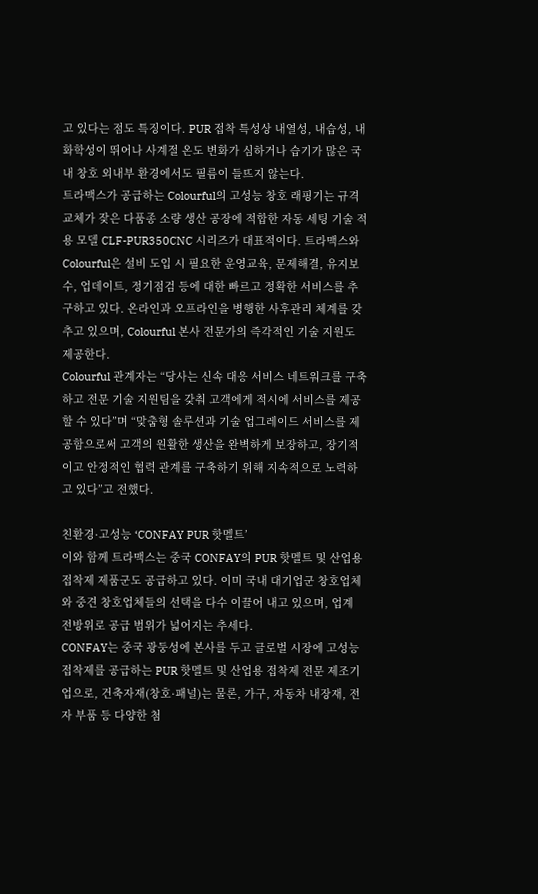고 있다는 점도 특징이다. PUR 접착 특성상 내열성, 내습성, 내화학성이 뛰어나 사계절 온도 변화가 심하거나 습기가 많은 국내 창호 외내부 환경에서도 필름이 들뜨지 않는다.
트라맥스가 공급하는 Colourful의 고성능 창호 래핑기는 규격 교체가 잦은 다품종 소량 생산 공장에 적합한 자동 세팅 기술 적용 모델 CLF-PUR350CNC 시리즈가 대표적이다. 트라맥스와 Colourful은 설비 도입 시 필요한 운영교육, 문제해결, 유지보수, 업데이트, 정기점검 등에 대한 빠르고 정확한 서비스를 추구하고 있다. 온라인과 오프라인을 병행한 사후관리 체계를 갖추고 있으며, Colourful 본사 전문가의 즉각적인 기술 지원도 제공한다.
Colourful 관계자는 “당사는 신속 대응 서비스 네트워크를 구축하고 전문 기술 지원팀을 갖춰 고객에게 적시에 서비스를 제공할 수 있다”며 “맞춤형 솔루션과 기술 업그레이드 서비스를 제공함으로써 고객의 원활한 생산을 완벽하게 보장하고, 장기적이고 안정적인 협력 관계를 구축하기 위해 지속적으로 노력하고 있다”고 전했다.

친환경·고성능 ‘CONFAY PUR 핫멜트’
이와 함께 트라맥스는 중국 CONFAY의 PUR 핫멜트 및 산업용 접착제 제품군도 공급하고 있다. 이미 국내 대기업군 창호업체와 중견 창호업체들의 선택을 다수 이끌어 내고 있으며, 업계 전방위로 공급 범위가 넓어지는 추세다.
CONFAY는 중국 광둥성에 본사를 두고 글로벌 시장에 고성능 접착제를 공급하는 PUR 핫멜트 및 산업용 접착제 전문 제조기업으로, 건축자재(창호·패널)는 물론, 가구, 자동차 내장재, 전자 부품 등 다양한 첨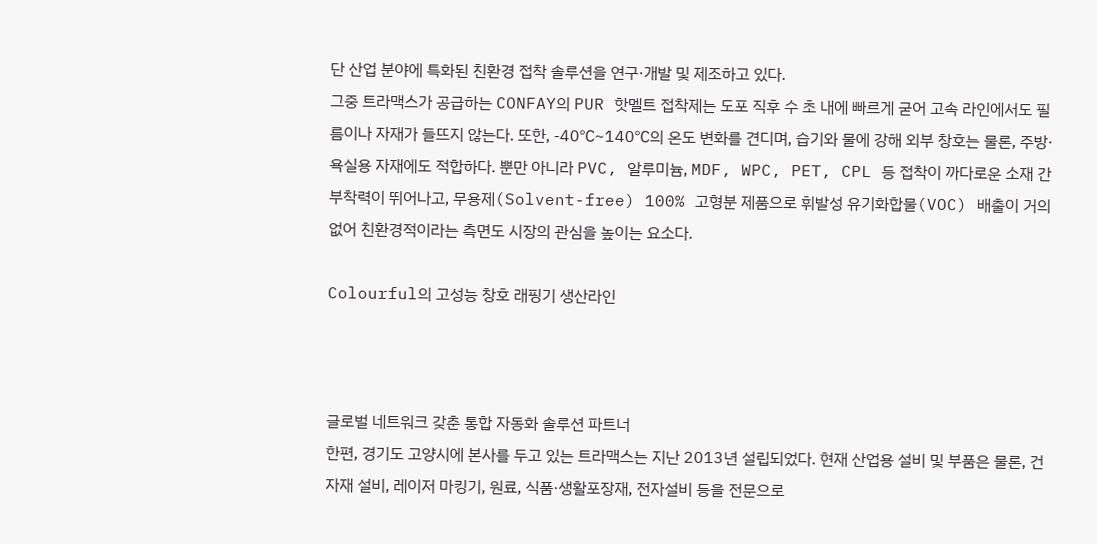단 산업 분야에 특화된 친환경 접착 솔루션을 연구·개발 및 제조하고 있다.
그중 트라맥스가 공급하는 CONFAY의 PUR 핫멜트 접착제는 도포 직후 수 초 내에 빠르게 굳어 고속 라인에서도 필름이나 자재가 들뜨지 않는다. 또한, -40℃~140℃의 온도 변화를 견디며, 습기와 물에 강해 외부 창호는 물론, 주방·욕실용 자재에도 적합하다. 뿐만 아니라 PVC, 알루미늄, MDF, WPC, PET, CPL 등 접착이 까다로운 소재 간 부착력이 뛰어나고, 무용제(Solvent-free) 100% 고형분 제품으로 휘발성 유기화합물(VOC) 배출이 거의 없어 친환경적이라는 측면도 시장의 관심을 높이는 요소다.

Colourful의 고성능 창호 래핑기 생산라인



글로벌 네트워크 갖춘 통합 자동화 솔루션 파트너
한편, 경기도 고양시에 본사를 두고 있는 트라맥스는 지난 2013년 설립되었다. 현재 산업용 설비 및 부품은 물론, 건자재 설비, 레이저 마킹기, 원료, 식품·생활포장재, 전자설비 등을 전문으로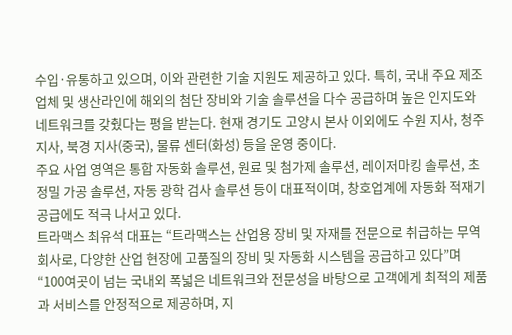수입·유통하고 있으며, 이와 관련한 기술 지원도 제공하고 있다. 특히, 국내 주요 제조업체 및 생산라인에 해외의 첨단 장비와 기술 솔루션을 다수 공급하며 높은 인지도와 네트워크를 갖췄다는 평을 받는다. 현재 경기도 고양시 본사 이외에도 수원 지사, 청주 지사, 북경 지사(중국), 물류 센터(화성) 등을 운영 중이다.
주요 사업 영역은 통합 자동화 솔루션, 원료 및 첨가제 솔루션, 레이저마킹 솔루션, 초정밀 가공 솔루션, 자동 광학 검사 솔루션 등이 대표적이며, 창호업계에 자동화 적재기 공급에도 적극 나서고 있다.
트라맥스 최유석 대표는 “트라맥스는 산업용 장비 및 자재를 전문으로 취급하는 무역회사로, 다양한 산업 현장에 고품질의 장비 및 자동화 시스템을 공급하고 있다”며 “100여곳이 넘는 국내외 폭넓은 네트워크와 전문성을 바탕으로 고객에게 최적의 제품과 서비스를 안정적으로 제공하며, 지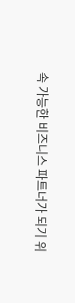속 가능한 비즈니스 파트너가 되기 위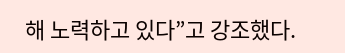해 노력하고 있다”고 강조했다.